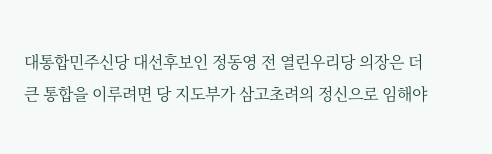대통합민주신당 대선후보인 정동영 전 열린우리당 의장은 더 큰 통합을 이루려면 당 지도부가 삼고초려의 정신으로 임해야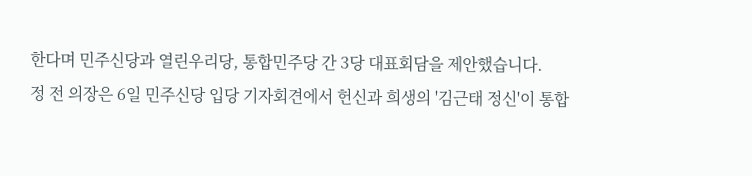한다며 민주신당과 열린우리당, 통합민주당 간 3당 대표회담을 제안했습니다.
정 전 의장은 6일 민주신당 입당 기자회견에서 헌신과 희생의 '김근태 정신'이 통합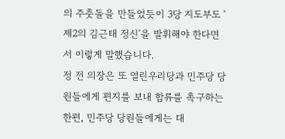의 주춧돌을 만들었듯이 3당 지도부도 '제2의 김근태 정신'을 발휘해야 한다면서 이렇게 말했습니다.
정 전 의장은 또 열린우리당과 민주당 당원들에게 편지를 보내 합류를 촉구하는 한편, 민주당 당원들에게는 대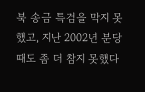북 송금 특검을 막지 못했고, 지난 2002년 분당 때도 좀 더 참지 못했다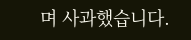며 사과했습니다.